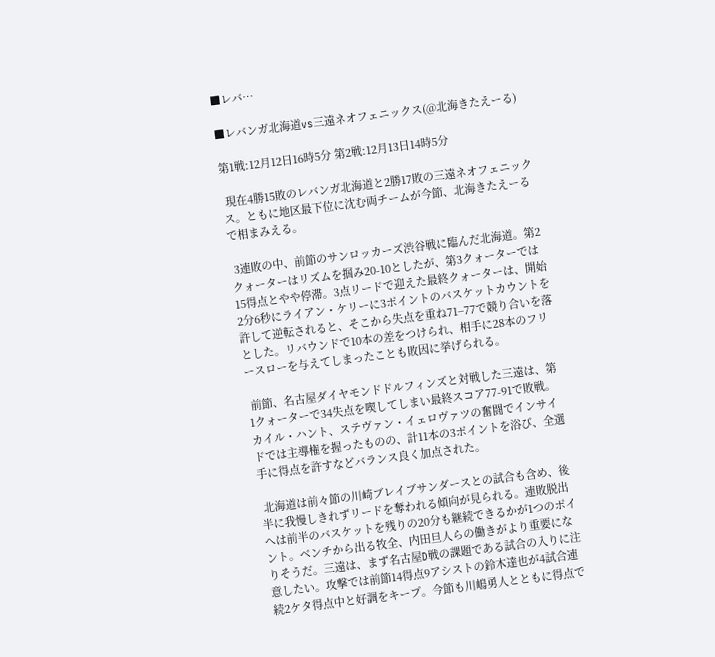■レバ…

■レバンガ北海道vs三遠ネオフェニックス(@北海きたえーる)

第1戦:12月12日16時5分 第2戦:12月13日14時5分

 現在4勝15敗のレバンガ北海道と2勝17敗の三遠ネオフェニックス。ともに地区最下位に沈む両チームが今節、北海きたえーるで相まみえる。

 3連敗の中、前節のサンロッカーズ渋谷戦に臨んだ北海道。第2クォーターはリズムを掴み20-10としたが、第3クォーターでは15得点とやや停滞。3点リードで迎えた最終クォーターは、開始2分6秒にライアン・ケリーに3ポイントのバスケットカウントを許して逆転されると、そこから失点を重ね71−77で競り合いを落とした。リバウンドで10本の差をつけられ、相手に28本のフリースローを与えてしまったことも敗因に挙げられる。

 前節、名古屋ダイヤモンドドルフィンズと対戦した三遠は、第1クォーターで34失点を喫してしまい最終スコア77-91で敗戦。カイル・ハント、ステヴァン・イェロヴァツの奮闘でインサイドでは主導権を握ったものの、計11本の3ポイントを浴び、全選手に得点を許すなどバランス良く加点された。

 北海道は前々節の川崎ブレイブサンダースとの試合も含め、後半に我慢しきれずリードを奪われる傾向が見られる。連敗脱出へは前半のバスケットを残りの20分も継続できるかが1つのポイント。ベンチから出る牧全、内田旦人らの働きがより重要になりそうだ。三遠は、まず名古屋D戦の課題である試合の入りに注意したい。攻撃では前節14得点9アシストの鈴木達也が4試合連続2ケタ得点中と好調をキープ。今節も川嶋勇人とともに得点で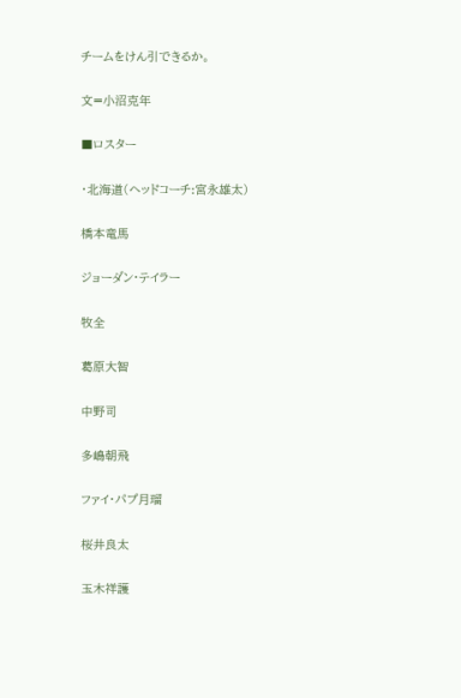チームをけん引できるか。

文=小沼克年

■ロスター

・北海道(ヘッドコーチ:宮永雄太)

橋本竜馬

ジョーダン・テイラー

牧全

葛原大智

中野司

多嶋朝飛

ファイ・パプ月瑠

桜井良太

玉木祥護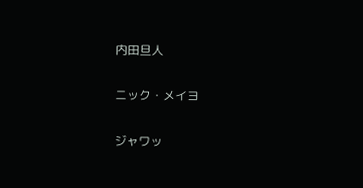内田旦人

ニック・メイヨ

ジャワッ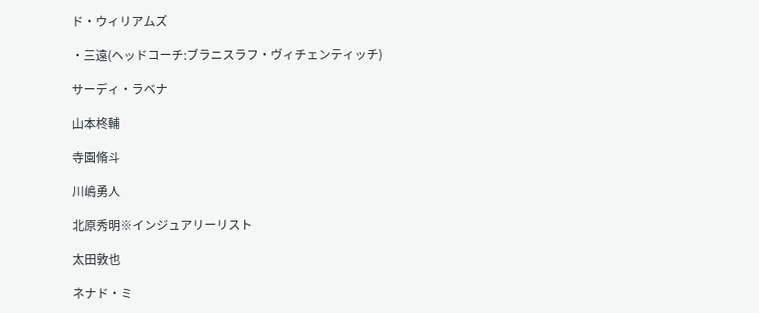ド・ウィリアムズ

・三遠(ヘッドコーチ:ブラニスラフ・ヴィチェンティッチ)

サーディ・ラベナ

山本柊輔

寺園脩斗

川嶋勇人

北原秀明※インジュアリーリスト

太田敦也

ネナド・ミ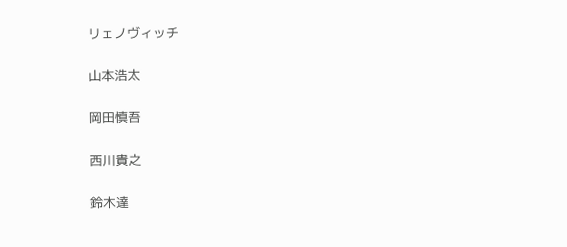リェノヴィッチ

山本浩太

岡田慎吾

西川貴之

鈴木達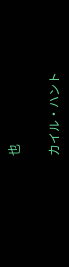也

カイル・ハント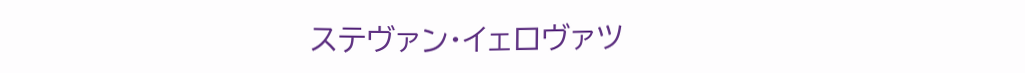ステヴァン・イェロヴァツ